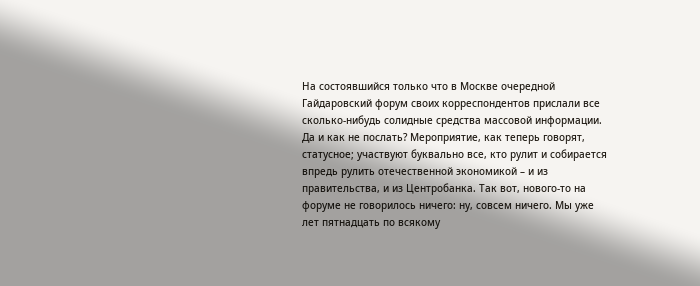На состоявшийся только что в Москве очередной Гайдаровский форум своих корреспондентов прислали все сколько-нибудь солидные средства массовой информации. Да и как не послать? Мероприятие, как теперь говорят, статусное; участвуют буквально все, кто рулит и собирается впредь рулить отечественной экономикой – и из правительства, и из Центробанка. Так вот, нового-то на форуме не говорилось ничего: ну, совсем ничего. Мы уже лет пятнадцать по всякому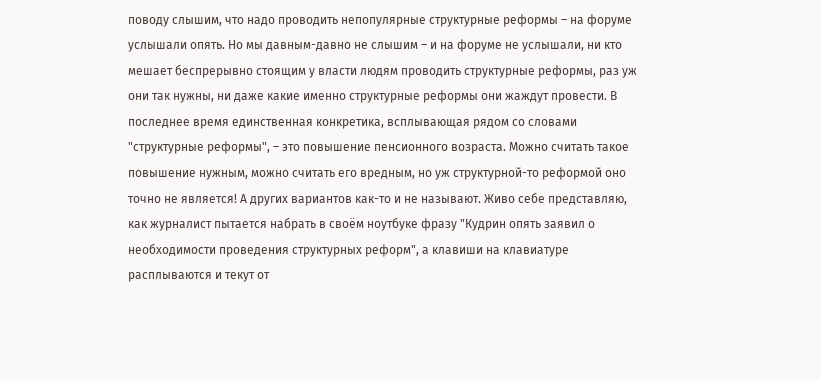поводу слышим, что надо проводить непопулярные структурные реформы – на форуме услышали опять. Но мы давным-давно не слышим – и на форуме не услышали, ни кто мешает беспрерывно стоящим у власти людям проводить структурные реформы, раз уж они так нужны, ни даже какие именно структурные реформы они жаждут провести. В последнее время единственная конкретика, всплывающая рядом со словами "структурные реформы", – это повышение пенсионного возраста. Можно считать такое повышение нужным, можно считать его вредным, но уж структурной-то реформой оно точно не является! А других вариантов как-то и не называют. Живо себе представляю, как журналист пытается набрать в своём ноутбуке фразу "Кудрин опять заявил о необходимости проведения структурных реформ", а клавиши на клавиатуре расплываются и текут от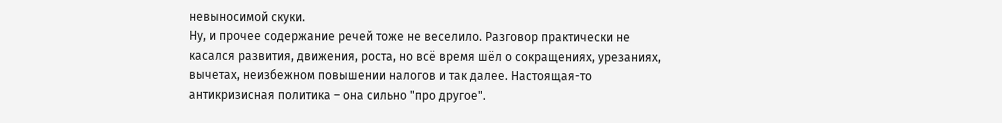невыносимой скуки.
Ну, и прочее содержание речей тоже не веселило. Разговор практически не касался развития, движения, роста, но всё время шёл о сокращениях, урезаниях, вычетах, неизбежном повышении налогов и так далее. Настоящая-то антикризисная политика – она сильно "про другое".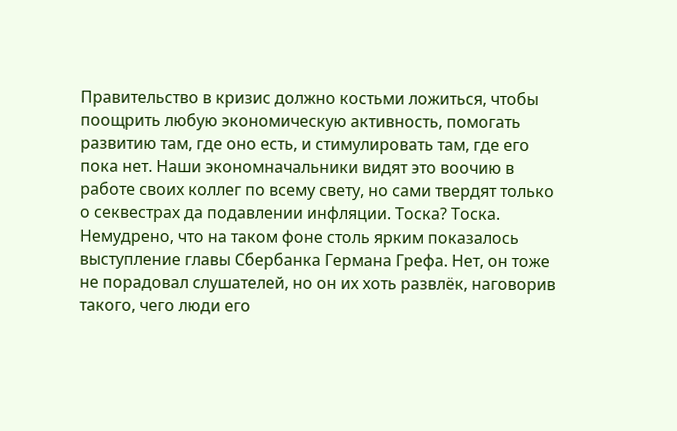Правительство в кризис должно костьми ложиться, чтобы поощрить любую экономическую активность, помогать развитию там, где оно есть, и стимулировать там, где его пока нет. Наши экономначальники видят это воочию в работе своих коллег по всему свету, но сами твердят только о секвестрах да подавлении инфляции. Тоска? Тоска.
Немудрено, что на таком фоне столь ярким показалось выступление главы Сбербанка Германа Грефа. Нет, он тоже не порадовал слушателей, но он их хоть развлёк, наговорив такого, чего люди его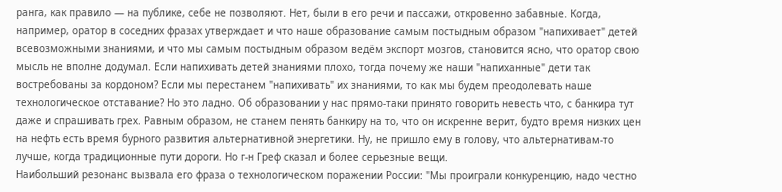ранга, как правило — на публике, себе не позволяют. Нет, были в его речи и пассажи, откровенно забавные. Когда, например, оратор в соседних фразах утверждает и что наше образование самым постыдным образом "напихивает" детей всевозможными знаниями, и что мы самым постыдным образом ведём экспорт мозгов, становится ясно, что оратор свою мысль не вполне додумал. Если напихивать детей знаниями плохо, тогда почему же наши "напиханные" дети так востребованы за кордоном? Если мы перестанем "напихивать" их знаниями, то как мы будем преодолевать наше технологическое отставание? Но это ладно. Об образовании у нас прямо-таки принято говорить невесть что, с банкира тут даже и спрашивать грех. Равным образом, не станем пенять банкиру на то, что он искренне верит, будто время низких цен на нефть есть время бурного развития альтернативной энергетики. Ну, не пришло ему в голову, что альтернативам-то лучше, когда традиционные пути дороги. Но г-н Греф сказал и более серьезные вещи.
Наибольший резонанс вызвала его фраза о технологическом поражении России: "Мы проиграли конкуренцию, надо честно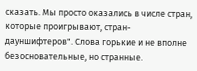сказать. Мы просто оказались в числе стран, которые проигрывают, стран-дауншифтеров". Слова горькие и не вполне безосновательные, но странные.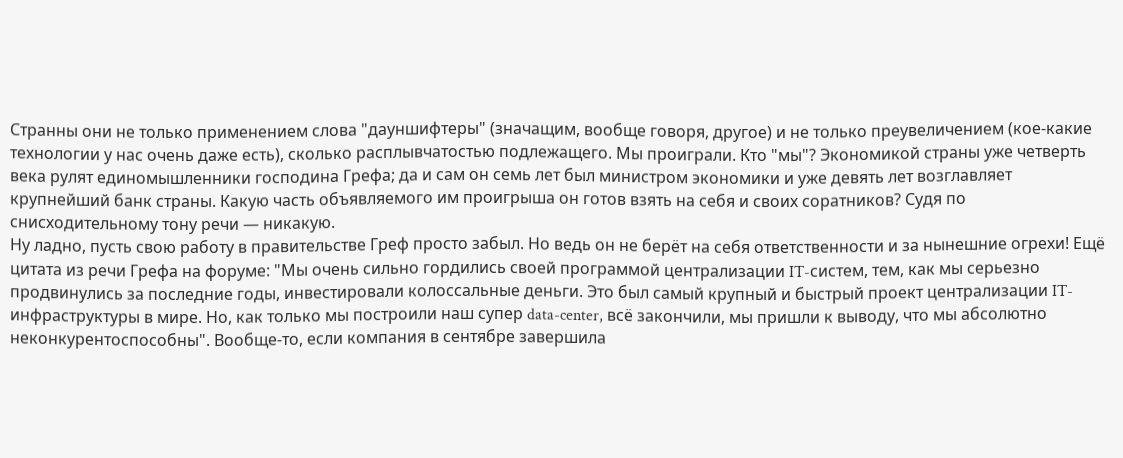Странны они не только применением слова "дауншифтеры" (значащим, вообще говоря, другое) и не только преувеличением (кое-какие технологии у нас очень даже есть), сколько расплывчатостью подлежащего. Мы проиграли. Кто "мы"? Экономикой страны уже четверть века рулят единомышленники господина Грефа; да и сам он семь лет был министром экономики и уже девять лет возглавляет крупнейший банк страны. Какую часть объявляемого им проигрыша он готов взять на себя и своих соратников? Судя по снисходительному тону речи — никакую.
Ну ладно, пусть свою работу в правительстве Греф просто забыл. Но ведь он не берёт на себя ответственности и за нынешние огрехи! Ещё цитата из речи Грефа на форуме: "Мы очень сильно гордились своей программой централизации IT-систем, тем, как мы серьезно продвинулись за последние годы, инвестировали колоссальные деньги. Это был самый крупный и быстрый проект централизации IT-инфраструктуры в мире. Но, как только мы построили наш супер data-center, всё закончили, мы пришли к выводу, что мы абсолютно неконкурентоспособны". Вообще-то, если компания в сентябре завершила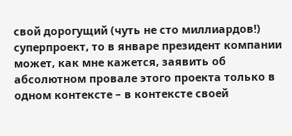свой дорогущий (чуть не сто миллиардов!) суперпроект, то в январе президент компании может, как мне кажется, заявить об абсолютном провале этого проекта только в одном контексте – в контексте своей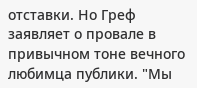отставки. Но Греф заявляет о провале в привычном тоне вечного любимца публики. "Мы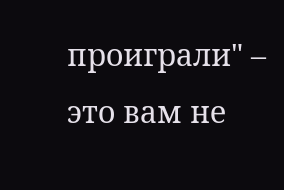проиграли" – это вам не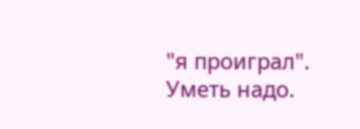"я проиграл".
Уметь надо.